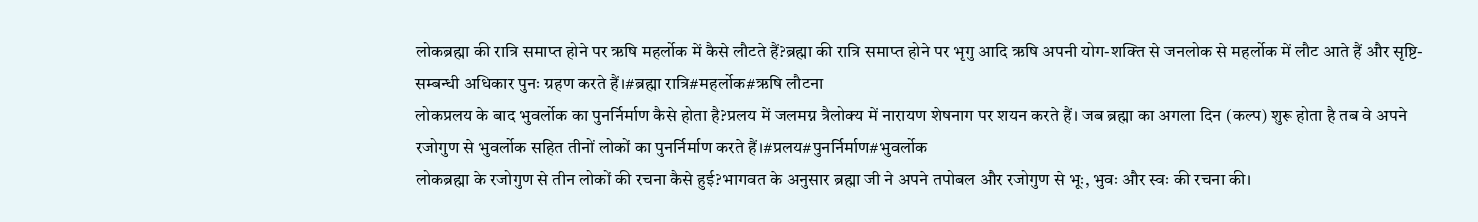लोकब्रह्मा की रात्रि समाप्त होने पर ऋषि महर्लोक में कैसे लौटते हैं?ब्रह्मा की रात्रि समाप्त होने पर भृगु आदि ऋषि अपनी योग-शक्ति से जनलोक से महर्लोक में लौट आते हैं और सृष्टि-सम्बन्धी अधिकार पुनः ग्रहण करते हैं।#ब्रह्मा रात्रि#महर्लोक#ऋषि लौटना
लोकप्रलय के बाद भुवर्लोक का पुनर्निर्माण कैसे होता है?प्रलय में जलमग्न त्रैलोक्य में नारायण शेषनाग पर शयन करते हैं। जब ब्रह्मा का अगला दिन (कल्प) शुरू होता है तब वे अपने रजोगुण से भुवर्लोक सहित तीनों लोकों का पुनर्निर्माण करते हैं।#प्रलय#पुनर्निर्माण#भुवर्लोक
लोकब्रह्मा के रजोगुण से तीन लोकों की रचना कैसे हुई?भागवत के अनुसार ब्रह्मा जी ने अपने तपोबल और रजोगुण से भूः, भुवः और स्वः की रचना की।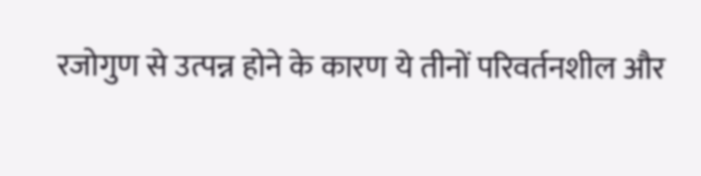रजोगुण से उत्पन्न होने के कारण ये तीनों परिवर्तनशील और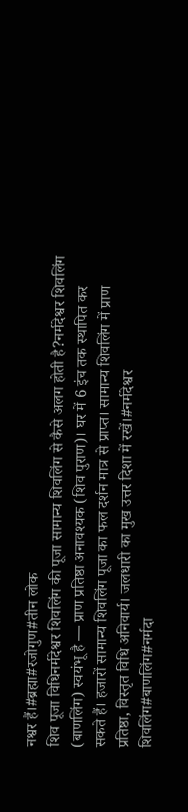नश्वर हैं।#ब्रह्मा#रजोगुण#तीन लोक
शिव पूजा विधिनर्मदेश्वर शिवलिंग की पूजा सामान्य शिवलिंग से कैसे अलग होती है?नर्मदेश्वर शिवलिंग (बाणलिंग) स्वयंभू है — प्राण प्रतिष्ठा अनावश्यक (शिव पुराण)। घर में 6 इंच तक स्थापित कर सकते हैं। हजारों सामान्य शिवलिंग पूजा का फल दर्शन मात्र से प्राप्त। सामान्य शिवलिंग में प्राण प्रतिष्ठा, विस्तृत विधि अनिवार्य। जलधारी का मुख उत्तर दिशा में रखें।#नर्मदेश्वर शिवलिंग#बाणलिंग#नर्मदा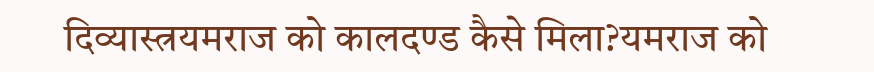दिव्यास्त्रयमराज को कालदण्ड कैसे मिला?यमराज को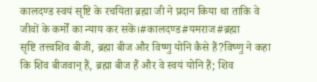कालदण्ड स्वयं सृष्टि के रचयिता ब्रह्मा जी ने प्रदान किया था ताकि वे जीवों के कर्मों का न्याय कर सकें।#कालदण्ड#यमराज#ब्रह्मा
सृष्टि तत्त्वशिव बीजी, ब्रह्मा बीज और विष्णु योनि कैसे हैं?विष्णु ने कहा कि शिव बीजवान् हैं, ब्रह्मा बीज हैं और वे स्वयं योनि हैं; शिव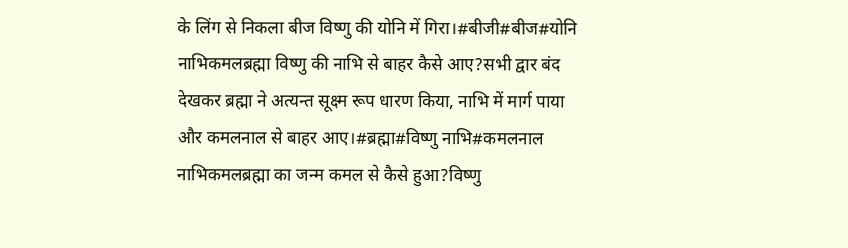के लिंग से निकला बीज विष्णु की योनि में गिरा।#बीजी#बीज#योनि
नाभिकमलब्रह्मा विष्णु की नाभि से बाहर कैसे आए?सभी द्वार बंद देखकर ब्रह्मा ने अत्यन्त सूक्ष्म रूप धारण किया, नाभि में मार्ग पाया और कमलनाल से बाहर आए।#ब्रह्मा#विष्णु नाभि#कमलनाल
नाभिकमलब्रह्मा का जन्म कमल से कैसे हुआ?विष्णु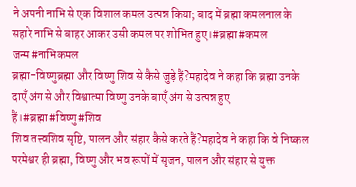ने अपनी नाभि से एक विशाल कमल उत्पन्न किया; बाद में ब्रह्मा कमलनाल के सहारे नाभि से बाहर आकर उसी कमल पर शोभित हुए।#ब्रह्मा#कमल जन्म#नाभिकमल
ब्रह्मा-विष्णुब्रह्मा और विष्णु शिव से कैसे जुड़े हैं?महादेव ने कहा कि ब्रह्मा उनके दाएँ अंग से और विश्वात्मा विष्णु उनके बाएँ अंग से उत्पन्न हुए हैं।#ब्रह्मा#विष्णु#शिव
शिव तत्त्वशिव सृष्टि, पालन और संहार कैसे करते हैं?महादेव ने कहा कि वे निष्कल परमेश्वर ही ब्रह्मा, विष्णु और भव रूपों में सृजन, पालन और संहार से युक्त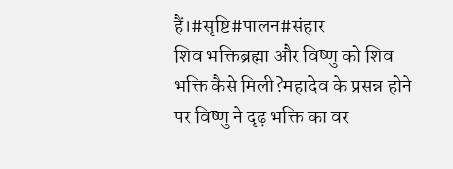हैं।#सृष्टि#पालन#संहार
शिव भक्तिब्रह्मा और विष्णु को शिव भक्ति कैसे मिली?महादेव के प्रसन्न होने पर विष्णु ने दृढ़ भक्ति का वर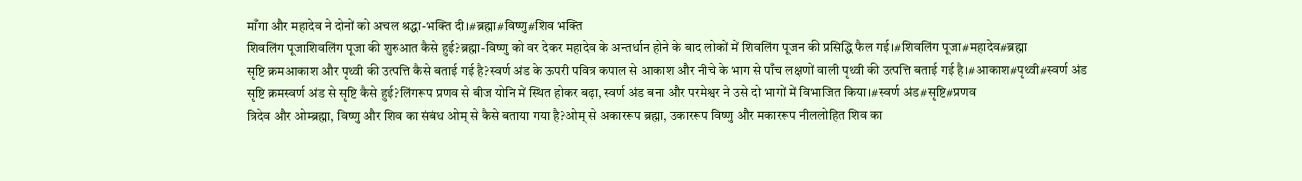माँगा और महादेव ने दोनों को अचल श्रद्धा-भक्ति दी।#ब्रह्मा#विष्णु#शिव भक्ति
शिवलिंग पूजाशिवलिंग पूजा की शुरुआत कैसे हुई?ब्रह्मा-विष्णु को वर देकर महादेव के अन्तर्धान होने के बाद लोकों में शिवलिंग पूजन की प्रसिद्धि फैल गई।#शिवलिंग पूजा#महादेव#ब्रह्मा
सृष्टि क्रमआकाश और पृथ्वी की उत्पत्ति कैसे बताई गई है?स्वर्ण अंड के ऊपरी पवित्र कपाल से आकाश और नीचे के भाग से पाँच लक्षणों वाली पृथ्वी की उत्पत्ति बताई गई है।#आकाश#पृथ्वी#स्वर्ण अंड
सृष्टि क्रमस्वर्ण अंड से सृष्टि कैसे हुई?लिंगरूप प्रणव से बीज योनि में स्थित होकर बढ़ा, स्वर्ण अंड बना और परमेश्वर ने उसे दो भागों में विभाजित किया।#स्वर्ण अंड#सृष्टि#प्रणव
त्रिदेव और ओम्ब्रह्मा, विष्णु और शिव का संबंध ओम् से कैसे बताया गया है?ओम् से अकाररूप ब्रह्मा, उकाररूप विष्णु और मकाररूप नीललोहित शिव का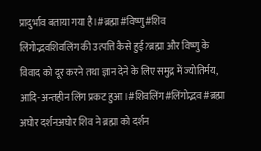प्रादुर्भाव बताया गया है।#ब्रह्मा#विष्णु#शिव
लिंगोद्भवशिवलिंग की उत्पत्ति कैसे हुई?ब्रह्मा और विष्णु के विवाद को दूर करने तथा ज्ञान देने के लिए समुद्र में ज्योतिर्मय, आदि-अन्तहीन लिंग प्रकट हुआ।#शिवलिंग#लिंगोद्भव#ब्रह्मा
अघोर दर्शनअघोर शिव ने ब्रह्मा को दर्शन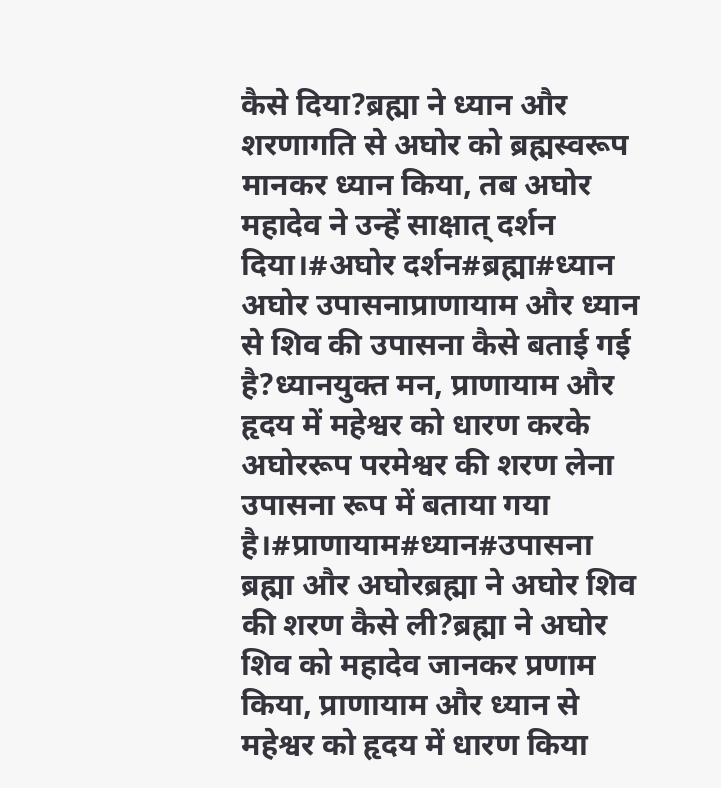कैसे दिया?ब्रह्मा ने ध्यान और शरणागति से अघोर को ब्रह्मस्वरूप मानकर ध्यान किया, तब अघोर महादेव ने उन्हें साक्षात् दर्शन दिया।#अघोर दर्शन#ब्रह्मा#ध्यान
अघोर उपासनाप्राणायाम और ध्यान से शिव की उपासना कैसे बताई गई है?ध्यानयुक्त मन, प्राणायाम और हृदय में महेश्वर को धारण करके अघोररूप परमेश्वर की शरण लेना उपासना रूप में बताया गया है।#प्राणायाम#ध्यान#उपासना
ब्रह्मा और अघोरब्रह्मा ने अघोर शिव की शरण कैसे ली?ब्रह्मा ने अघोर शिव को महादेव जानकर प्रणाम किया, प्राणायाम और ध्यान से महेश्वर को हृदय में धारण किया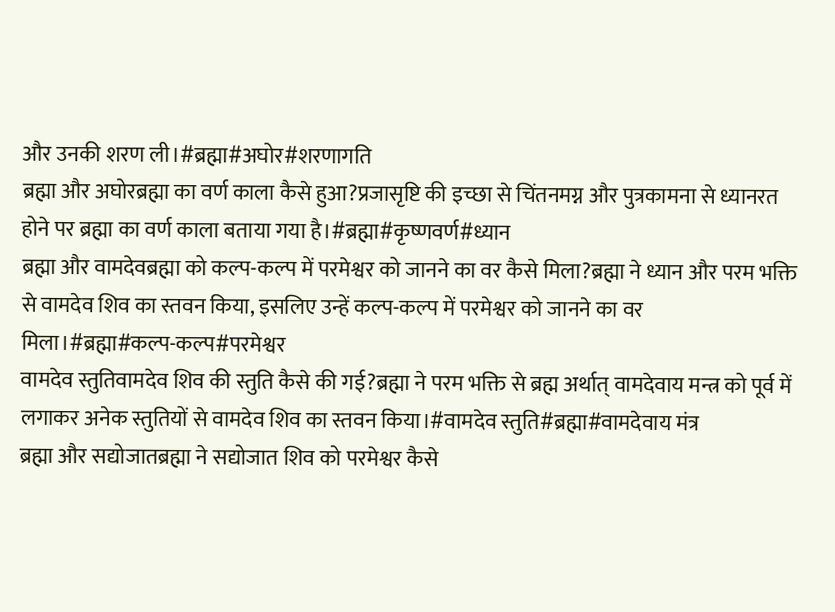और उनकी शरण ली।#ब्रह्मा#अघोर#शरणागति
ब्रह्मा और अघोरब्रह्मा का वर्ण काला कैसे हुआ?प्रजासृष्टि की इच्छा से चिंतनमग्न और पुत्रकामना से ध्यानरत होने पर ब्रह्मा का वर्ण काला बताया गया है।#ब्रह्मा#कृष्णवर्ण#ध्यान
ब्रह्मा और वामदेवब्रह्मा को कल्प-कल्प में परमेश्वर को जानने का वर कैसे मिला?ब्रह्मा ने ध्यान और परम भक्ति से वामदेव शिव का स्तवन किया, इसलिए उन्हें कल्प-कल्प में परमेश्वर को जानने का वर मिला।#ब्रह्मा#कल्प-कल्प#परमेश्वर
वामदेव स्तुतिवामदेव शिव की स्तुति कैसे की गई?ब्रह्मा ने परम भक्ति से ब्रह्म अर्थात् वामदेवाय मन्त्र को पूर्व में लगाकर अनेक स्तुतियों से वामदेव शिव का स्तवन किया।#वामदेव स्तुति#ब्रह्मा#वामदेवाय मंत्र
ब्रह्मा और सद्योजातब्रह्मा ने सद्योजात शिव को परमेश्वर कैसे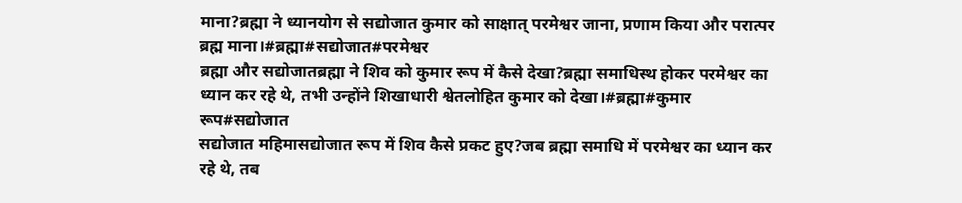माना?ब्रह्मा ने ध्यानयोग से सद्योजात कुमार को साक्षात् परमेश्वर जाना, प्रणाम किया और परात्पर ब्रह्म माना।#ब्रह्मा#सद्योजात#परमेश्वर
ब्रह्मा और सद्योजातब्रह्मा ने शिव को कुमार रूप में कैसे देखा?ब्रह्मा समाधिस्थ होकर परमेश्वर का ध्यान कर रहे थे, तभी उन्होंने शिखाधारी श्वेतलोहित कुमार को देखा।#ब्रह्मा#कुमार रूप#सद्योजात
सद्योजात महिमासद्योजात रूप में शिव कैसे प्रकट हुए?जब ब्रह्मा समाधि में परमेश्वर का ध्यान कर रहे थे, तब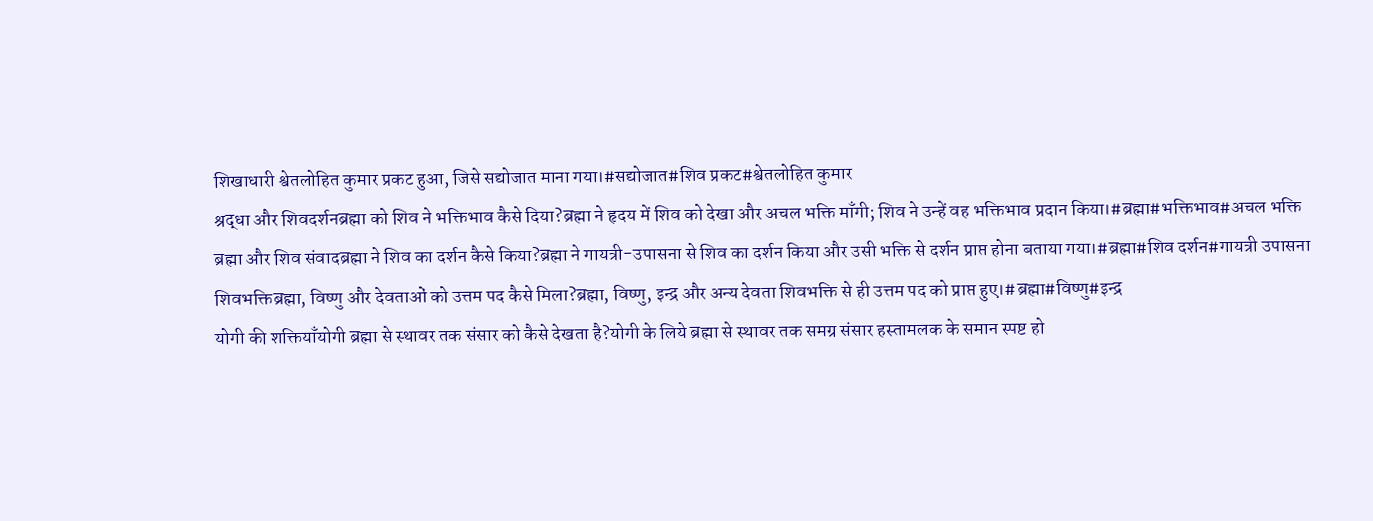शिखाधारी श्वेतलोहित कुमार प्रकट हुआ, जिसे सद्योजात माना गया।#सद्योजात#शिव प्रकट#श्वेतलोहित कुमार
श्रद्धा और शिवदर्शनब्रह्मा को शिव ने भक्तिभाव कैसे दिया?ब्रह्मा ने हृदय में शिव को देखा और अचल भक्ति माँगी; शिव ने उन्हें वह भक्तिभाव प्रदान किया।#ब्रह्मा#भक्तिभाव#अचल भक्ति
ब्रह्मा और शिव संवादब्रह्मा ने शिव का दर्शन कैसे किया?ब्रह्मा ने गायत्री-उपासना से शिव का दर्शन किया और उसी भक्ति से दर्शन प्राप्त होना बताया गया।#ब्रह्मा#शिव दर्शन#गायत्री उपासना
शिवभक्तिब्रह्मा, विष्णु और देवताओं को उत्तम पद कैसे मिला?ब्रह्मा, विष्णु, इन्द्र और अन्य देवता शिवभक्ति से ही उत्तम पद को प्राप्त हुए।#ब्रह्मा#विष्णु#इन्द्र
योगी की शक्तियाँयोगी ब्रह्मा से स्थावर तक संसार को कैसे देखता है?योगी के लिये ब्रह्मा से स्थावर तक समग्र संसार हस्तामलक के समान स्पष्ट हो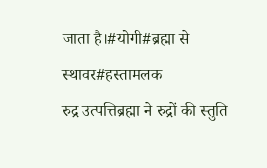जाता है।#योगी#ब्रह्मा से स्थावर#हस्तामलक
रुद्र उत्पत्तिब्रह्मा ने रुद्रों की स्तुति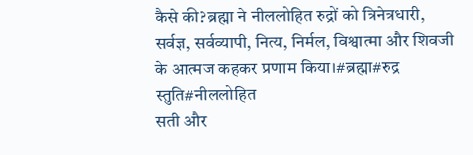कैसे की?ब्रह्मा ने नीललोहित रुद्रों को त्रिनेत्रधारी, सर्वज्ञ, सर्वव्यापी, नित्य, निर्मल, विश्वात्मा और शिवजी के आत्मज कहकर प्रणाम किया।#ब्रह्मा#रुद्र स्तुति#नीललोहित
सती और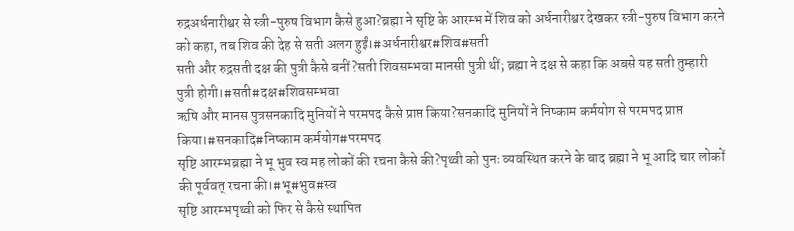रुद्रअर्धनारीश्वर से स्त्री-पुरुष विभाग कैसे हुआ?ब्रह्मा ने सृष्टि के आरम्भ में शिव को अर्धनारीश्वर देखकर स्त्री-पुरुष विभाग करने को कहा, तब शिव की देह से सती अलग हुईं।#अर्धनारीश्वर#शिव#सती
सती और रुद्रसती दक्ष की पुत्री कैसे बनीं?सती शिवसम्भवा मानसी पुत्री थीं; ब्रह्मा ने दक्ष से कहा कि अबसे यह सती तुम्हारी पुत्री होगी।#सती#दक्ष#शिवसम्भवा
ऋषि और मानस पुत्रसनकादि मुनियों ने परमपद कैसे प्राप्त किया?सनकादि मुनियों ने निष्काम कर्मयोग से परमपद प्राप्त किया।#सनकादि#निष्काम कर्मयोग#परमपद
सृष्टि आरम्भब्रह्मा ने भू भुव स्व मह लोकों की रचना कैसे की?पृथ्वी को पुनः व्यवस्थित करने के बाद ब्रह्मा ने भू आदि चार लोकों की पूर्ववत् रचना की।#भू#भुव#स्व
सृष्टि आरम्भपृथ्वी को फिर से कैसे स्थापित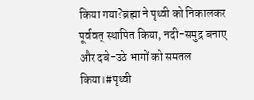किया गया?ब्रह्मा ने पृथ्वी को निकालकर पूर्ववत् स्थापित किया, नदी-समुद्र बनाए और दबे-उठे भागों को समतल किया।#पृथ्वी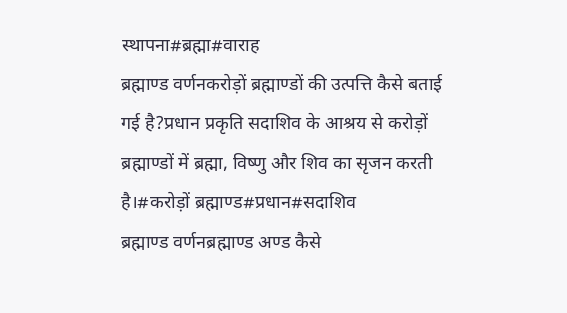स्थापना#ब्रह्मा#वाराह
ब्रह्माण्ड वर्णनकरोड़ों ब्रह्माण्डों की उत्पत्ति कैसे बताई गई है?प्रधान प्रकृति सदाशिव के आश्रय से करोड़ों ब्रह्माण्डों में ब्रह्मा, विष्णु और शिव का सृजन करती है।#करोड़ों ब्रह्माण्ड#प्रधान#सदाशिव
ब्रह्माण्ड वर्णनब्रह्माण्ड अण्ड कैसे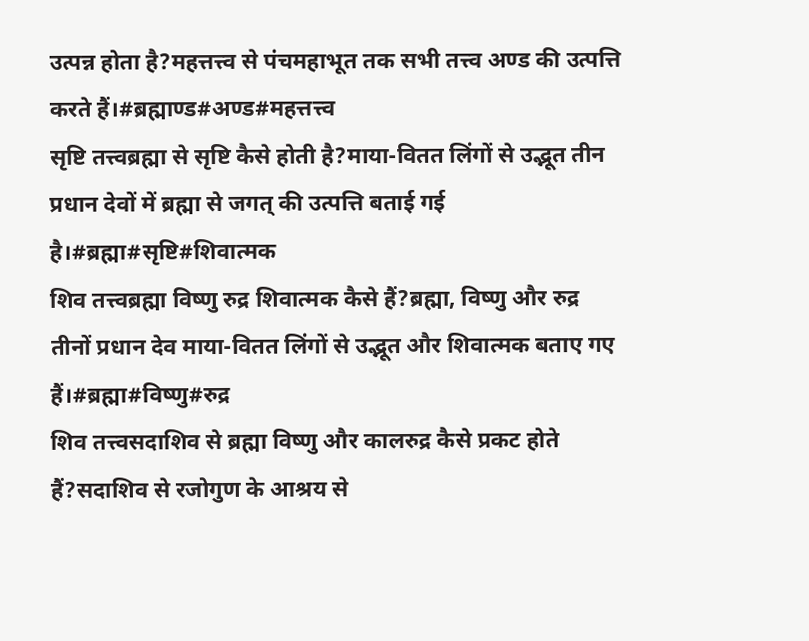उत्पन्न होता है?महत्तत्त्व से पंचमहाभूत तक सभी तत्त्व अण्ड की उत्पत्ति करते हैं।#ब्रह्माण्ड#अण्ड#महत्तत्त्व
सृष्टि तत्त्वब्रह्मा से सृष्टि कैसे होती है?माया-वितत लिंगों से उद्भूत तीन प्रधान देवों में ब्रह्मा से जगत् की उत्पत्ति बताई गई है।#ब्रह्मा#सृष्टि#शिवात्मक
शिव तत्त्वब्रह्मा विष्णु रुद्र शिवात्मक कैसे हैं?ब्रह्मा, विष्णु और रुद्र तीनों प्रधान देव माया-वितत लिंगों से उद्भूत और शिवात्मक बताए गए हैं।#ब्रह्मा#विष्णु#रुद्र
शिव तत्त्वसदाशिव से ब्रह्मा विष्णु और कालरुद्र कैसे प्रकट होते हैं?सदाशिव से रजोगुण के आश्रय से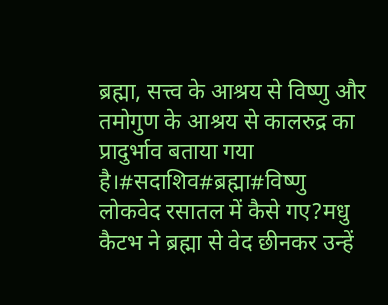ब्रह्मा, सत्त्व के आश्रय से विष्णु और तमोगुण के आश्रय से कालरुद्र का प्रादुर्भाव बताया गया है।#सदाशिव#ब्रह्मा#विष्णु
लोकवेद रसातल में कैसे गए?मधु कैटभ ने ब्रह्मा से वेद छीनकर उन्हें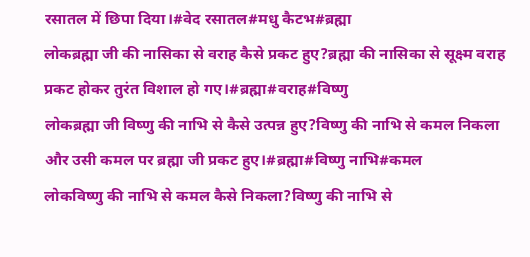रसातल में छिपा दिया।#वेद रसातल#मधु कैटभ#ब्रह्मा
लोकब्रह्मा जी की नासिका से वराह कैसे प्रकट हुए?ब्रह्मा की नासिका से सूक्ष्म वराह प्रकट होकर तुरंत विशाल हो गए।#ब्रह्मा#वराह#विष्णु
लोकब्रह्मा जी विष्णु की नाभि से कैसे उत्पन्न हुए?विष्णु की नाभि से कमल निकला और उसी कमल पर ब्रह्मा जी प्रकट हुए।#ब्रह्मा#विष्णु नाभि#कमल
लोकविष्णु की नाभि से कमल कैसे निकला?विष्णु की नाभि से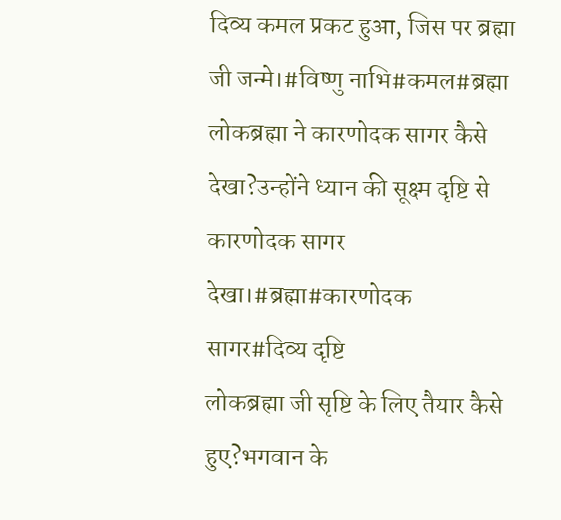दिव्य कमल प्रकट हुआ, जिस पर ब्रह्मा जी जन्मे।#विष्णु नाभि#कमल#ब्रह्मा
लोकब्रह्मा ने कारणोदक सागर कैसे देखा?उन्होंने ध्यान की सूक्ष्म दृष्टि से कारणोदक सागर देखा।#ब्रह्मा#कारणोदक सागर#दिव्य दृष्टि
लोकब्रह्मा जी सृष्टि के लिए तैयार कैसे हुए?भगवान के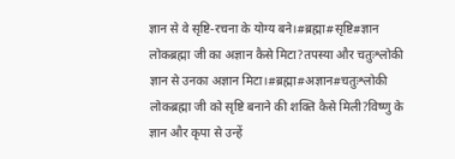ज्ञान से वे सृष्टि-रचना के योग्य बने।#ब्रह्मा#सृष्टि#ज्ञान
लोकब्रह्मा जी का अज्ञान कैसे मिटा?तपस्या और चतुःश्लोकी ज्ञान से उनका अज्ञान मिटा।#ब्रह्मा#अज्ञान#चतुःश्लोकी
लोकब्रह्मा जी को सृष्टि बनाने की शक्ति कैसे मिली?विष्णु के ज्ञान और कृपा से उन्हें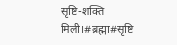सृष्टि-शक्ति मिली।#ब्रह्मा#सृष्टि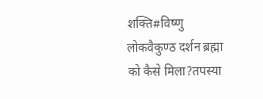शक्ति#विष्णु
लोकवैकुण्ठ दर्शन ब्रह्मा को कैसे मिला?तपस्या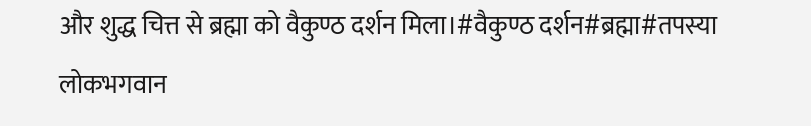और शुद्ध चित्त से ब्रह्मा को वैकुण्ठ दर्शन मिला।#वैकुण्ठ दर्शन#ब्रह्मा#तपस्या
लोकभगवान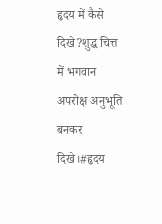हृदय में कैसे दिखे?शुद्ध चित्त में भगवान अपरोक्ष अनुभूति बनकर दिखे।#हृदय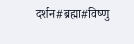दर्शन#ब्रह्मा#विष्णु